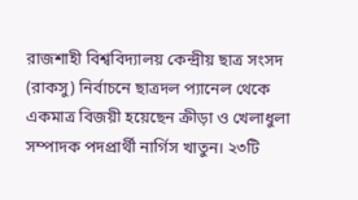রাজশাহী বিশ্ববিদ্যালয় কেন্দ্রীয় ছাত্র সংসদ (রাকসু) নির্বাচনে ছাত্রদল প্যানেল থেকে একমাত্র বিজয়ী হয়েছেন ক্রীড়া ও খেলাধুলা সম্পাদক পদপ্রার্থী নার্গিস খাতুন। ২৩টি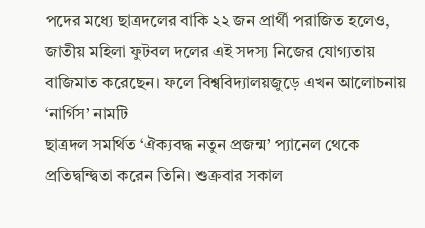পদের মধ্যে ছাত্রদলের বাকি ২২ জন প্রার্থী পরাজিত হলেও, জাতীয় মহিলা ফুটবল দলের এই সদস্য নিজের যোগ্যতায় বাজিমাত করেছেন। ফলে বিশ্ববিদ্যালয়জুড়ে এখন আলোচনায় ‘নার্গিস’ নামটি
ছাত্রদল সমর্থিত ‘ঐক্যবদ্ধ নতুন প্রজন্ম’ প্যানেল থেকে প্রতিদ্বন্দ্বিতা করেন তিনি। শুক্রবার সকাল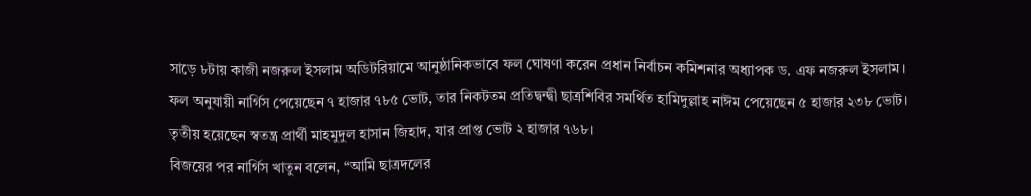সাড়ে ৮টায় কাজী নজরুল ইসলাম অডিটরিয়ামে আনুষ্ঠানিকভাবে ফল ঘোষণা করেন প্রধান নির্বাচন কমিশনার অধ্যাপক ড. এফ নজরুল ইসলাম। ফল অনুযায়ী নার্গিস পেয়েছেন ৭ হাজার ৭৮৫ ভোট, তার নিকটতম প্রতিদ্বন্দ্বী ছাত্রশিবির সমর্থিত হামিদুল্লাহ নাঈম পেয়েছেন ৫ হাজার ২৩৮ ভোট। তৃতীয় হয়েছেন স্বতন্ত্র প্রার্থী মাহমুদুল হাসান জিহাদ, যার প্রাপ্ত ভোট ২ হাজার ৭৬৮।
বিজয়ের পর নার্গিস খাতুন বলেন, “আমি ছাত্রদলের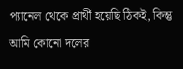প্যানেল থেকে প্রার্থী হয়েছি ঠিকই, কিন্তু আমি কোনো দলের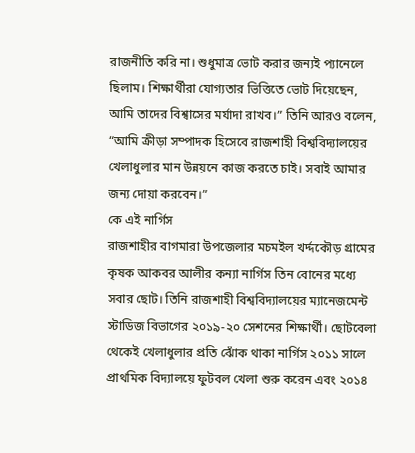রাজনীতি করি না। শুধুমাত্র ভোট করার জন্যই প্যানেলে ছিলাম। শিক্ষার্থীরা যোগ্যতার ভিত্তিতে ভোট দিয়েছেন, আমি তাদের বিশ্বাসের মর্যাদা রাখব।” তিনি আরও বলেন, “আমি ক্রীড়া সম্পাদক হিসেবে রাজশাহী বিশ্ববিদ্যালয়ের খেলাধুলার মান উন্নয়নে কাজ করতে চাই। সবাই আমার জন্য দোয়া করবেন।”
কে এই নার্গিস
রাজশাহীর বাগমারা উপজেলার মচমইল খর্দ্দকৌড় গ্রামের কৃষক আকবর আলীর কন্যা নার্গিস তিন বোনের মধ্যে সবার ছোট। তিনি রাজশাহী বিশ্ববিদ্যালয়ের ম্যানেজমেন্ট স্টাডিজ বিভাগের ২০১৯-২০ সেশনের শিক্ষার্থী। ছোটবেলা থেকেই খেলাধুলার প্রতি ঝোঁক থাকা নার্গিস ২০১১ সালে প্রাথমিক বিদ্যালয়ে ফুটবল খেলা শুরু করেন এবং ২০১৪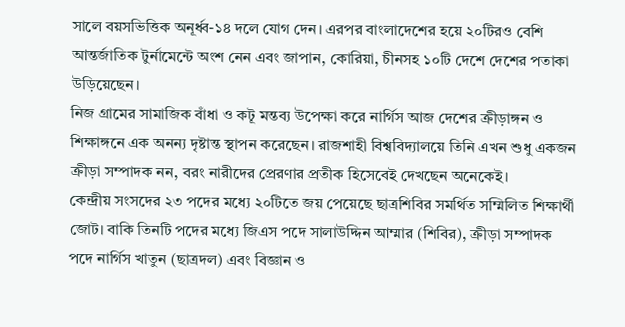সালে বয়সভিত্তিক অনূর্ধ্ব-১৪ দলে যোগ দেন। এরপর বাংলাদেশের হয়ে ২০টিরও বেশি আন্তর্জাতিক টুর্নামেন্টে অংশ নেন এবং জাপান, কোরিয়া, চীনসহ ১০টি দেশে দেশের পতাকা উড়িয়েছেন।
নিজ গ্রামের সামাজিক বাঁধা ও কটূ মন্তব্য উপেক্ষা করে নার্গিস আজ দেশের ক্রীড়াঙ্গন ও শিক্ষাঙ্গনে এক অনন্য দৃষ্টান্ত স্থাপন করেছেন। রাজশাহী বিশ্ববিদ্যালয়ে তিনি এখন শুধু একজন ক্রীড়া সম্পাদক নন, বরং নারীদের প্রেরণার প্রতীক হিসেবেই দেখছেন অনেকেই।
কেন্দ্রীয় সংসদের ২৩ পদের মধ্যে ২০টিতে জয় পেয়েছে ছাত্রশিবির সমর্থিত সম্মিলিত শিক্ষার্থী জোট। বাকি তিনটি পদের মধ্যে জিএস পদে সালাউদ্দিন আম্মার (শিবির), ক্রীড়া সম্পাদক পদে নার্গিস খাতুন (ছাত্রদল) এবং বিজ্ঞান ও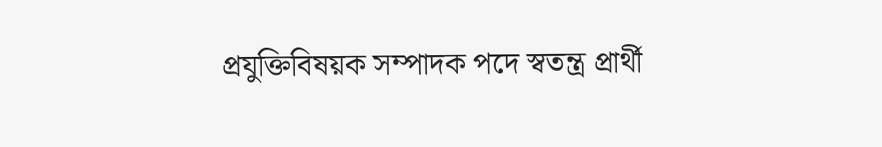প্রযুক্তিবিষয়ক সম্পাদক পদে স্বতন্ত্র প্রার্থী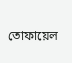তোফায়েল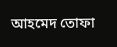আহমেদ তোফা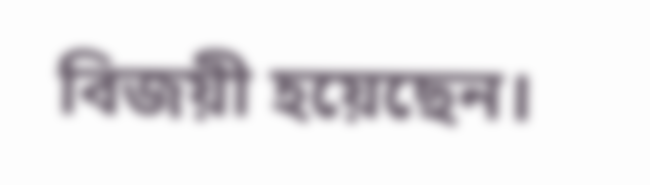বিজয়ী হয়েছেন।